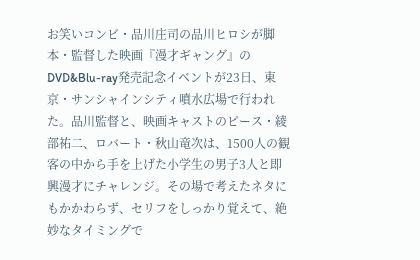お笑いコンビ・品川庄司の品川ヒロシが脚本・監督した映画『漫才ギャング』のDVD&Blu-ray発売記念イベントが23日、東京・サンシャインシティ噴水広場で行われた。品川監督と、映画キャストのピース・綾部祐二、ロバート・秋山竜次は、1500人の観客の中から手を上げた小学生の男子3人と即興漫才にチャレンジ。その場で考えたネタにもかかわらず、セリフをしっかり覚えて、絶妙なタイミングで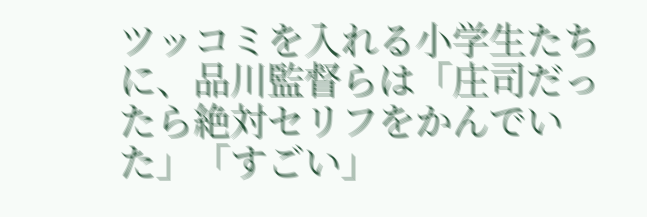ツッコミを入れる小学生たちに、品川監督らは「庄司だったら絶対セリフをかんでいた」「すごい」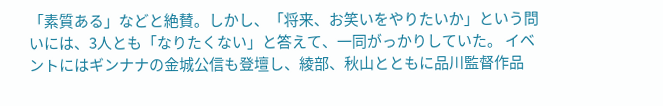「素質ある」などと絶賛。しかし、「将来、お笑いをやりたいか」という問いには、3人とも「なりたくない」と答えて、一同がっかりしていた。 イベントにはギンナナの金城公信も登壇し、綾部、秋山とともに品川監督作品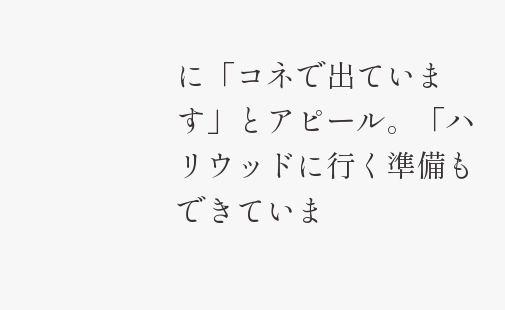に「コネで出ています」とアピール。「ハリウッドに行く準備もできていま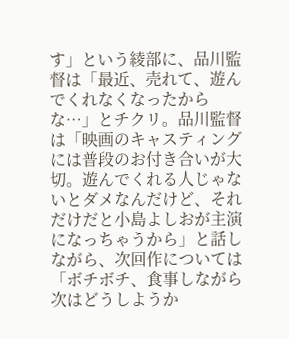す」という綾部に、品川監督は「最近、売れて、遊んでくれなくなったからな…」とチクリ。品川監督は「映画のキャスティングには普段のお付き合いが大切。遊んでくれる人じゃないとダメなんだけど、それだけだと小島よしおが主演になっちゃうから」と話しながら、次回作については「ボチボチ、食事しながら次はどうしようか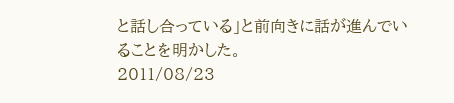と話し合っている」と前向きに話が進んでいることを明かした。
2011/08/23